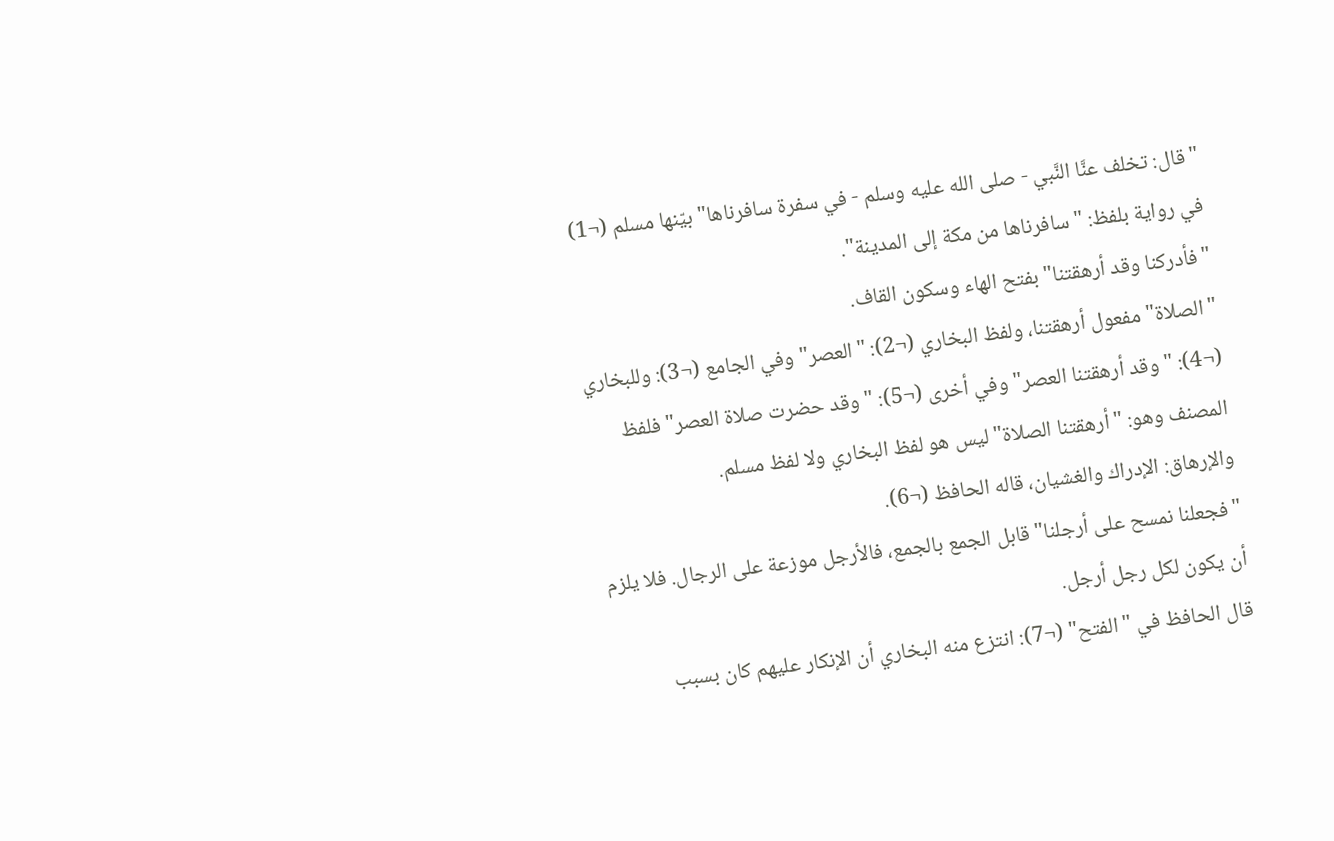"قال: تخلف عنَّا النَّبي - صلى الله عليه وسلم - في سفرة سافرناها" بيّنها مسلم (¬1) في رواية بلفظ: "سافرناها من مكة إلى المدينة".
"فأدركنا وقد أرهقتنا" بفتح الهاء وسكون القاف.
"الصلاة" مفعول أرهقتنا، ولفظ البخاري (¬2): "العصر" وفي الجامع (¬3): وللبخاري (¬4): "وقد أرهقتنا العصر" وفي أخرى (¬5): "وقد حضرت صلاة العصر" فلفظ المصنف وهو: "أرهقتنا الصلاة" ليس هو لفظ البخاري ولا لفظ مسلم.
والإرهاق: الإدراك والغشيان، قاله الحافظ (¬6).
"فجعلنا نمسح على أرجلنا" قابل الجمع بالجمع، فالأرجل موزعة على الرجال. فلا يلزم أن يكون لكل رجل أرجل.
قال الحافظ في "الفتح" (¬7): انتزع منه البخاري أن الإنكار عليهم كان بسبب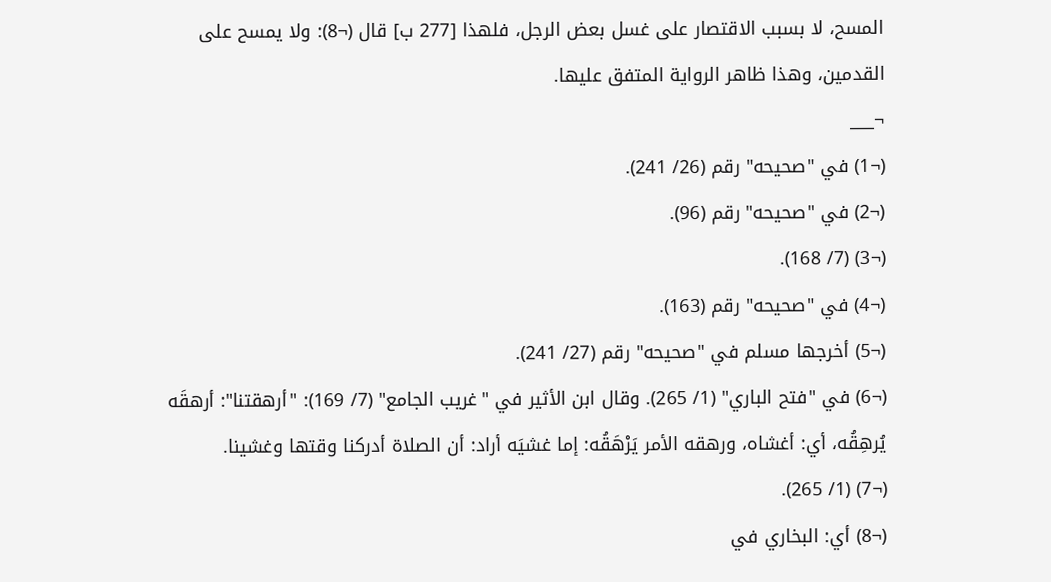المسح، لا بسبب الاقتصار على غسل بعض الرجل، فلهذا [277 ب] قال (¬8): ولا يمسح على القدمين، وهذا ظاهر الرواية المتفق عليها.
¬___
(¬1) في "صحيحه" رقم (26/ 241).
(¬2) في "صحيحه" رقم (96).
(¬3) (7/ 168).
(¬4) في "صحيحه" رقم (163).
(¬5) أخرجها مسلم في "صحيحه" رقم (27/ 241).
(¬6) في "فتح الباري" (1/ 265). وقال ابن الأثير في "غريب الجامع" (7/ 169): "أرهقتنا": أرهقَه يُرهِقُه، أي: أغشاه، ورهقه الأمر يَرْهَقُه: إما غشيَه أراد: أن الصلاة أدركنا وقتها وغشينا.
(¬7) (1/ 265).
(¬8) أي: البخاري في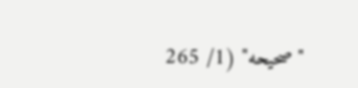"صحيحه" (1/ 265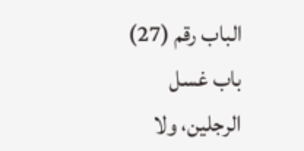الباب رقم (27) باب غسل الرجلين، ولا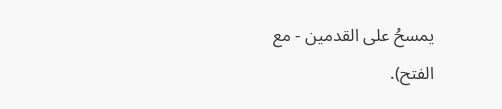يمسحُ على القدمين - مع الفتح).